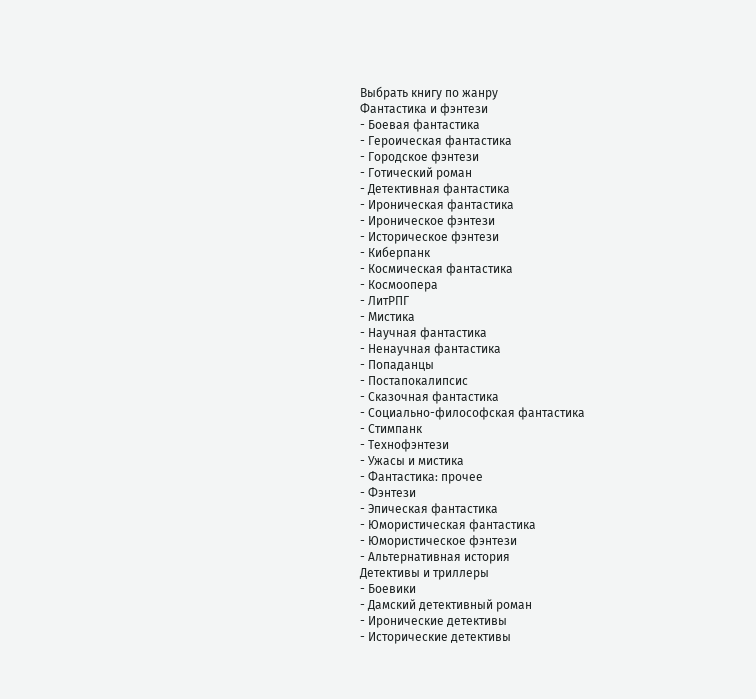Выбрать книгу по жанру
Фантастика и фэнтези
- Боевая фантастика
- Героическая фантастика
- Городское фэнтези
- Готический роман
- Детективная фантастика
- Ироническая фантастика
- Ироническое фэнтези
- Историческое фэнтези
- Киберпанк
- Космическая фантастика
- Космоопера
- ЛитРПГ
- Мистика
- Научная фантастика
- Ненаучная фантастика
- Попаданцы
- Постапокалипсис
- Сказочная фантастика
- Социально-философская фантастика
- Стимпанк
- Технофэнтези
- Ужасы и мистика
- Фантастика: прочее
- Фэнтези
- Эпическая фантастика
- Юмористическая фантастика
- Юмористическое фэнтези
- Альтернативная история
Детективы и триллеры
- Боевики
- Дамский детективный роман
- Иронические детективы
- Исторические детективы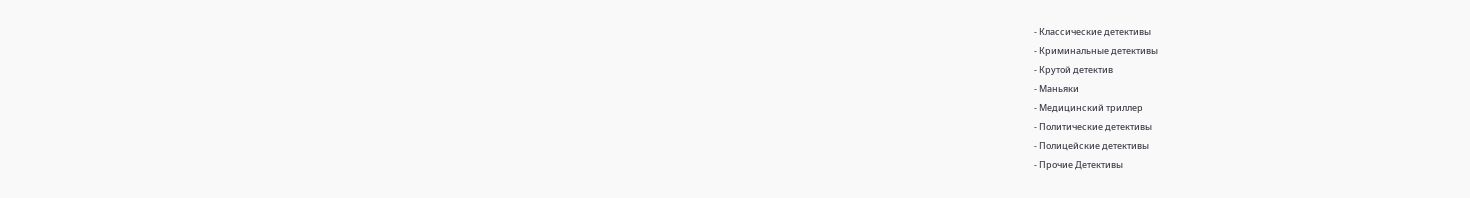- Классические детективы
- Криминальные детективы
- Крутой детектив
- Маньяки
- Медицинский триллер
- Политические детективы
- Полицейские детективы
- Прочие Детективы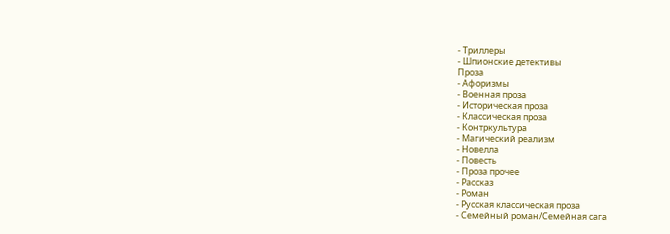- Триллеры
- Шпионские детективы
Проза
- Афоризмы
- Военная проза
- Историческая проза
- Классическая проза
- Контркультура
- Магический реализм
- Новелла
- Повесть
- Проза прочее
- Рассказ
- Роман
- Русская классическая проза
- Семейный роман/Семейная сага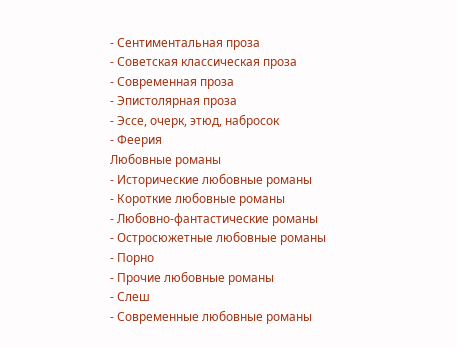- Сентиментальная проза
- Советская классическая проза
- Современная проза
- Эпистолярная проза
- Эссе, очерк, этюд, набросок
- Феерия
Любовные романы
- Исторические любовные романы
- Короткие любовные романы
- Любовно-фантастические романы
- Остросюжетные любовные романы
- Порно
- Прочие любовные романы
- Слеш
- Современные любовные романы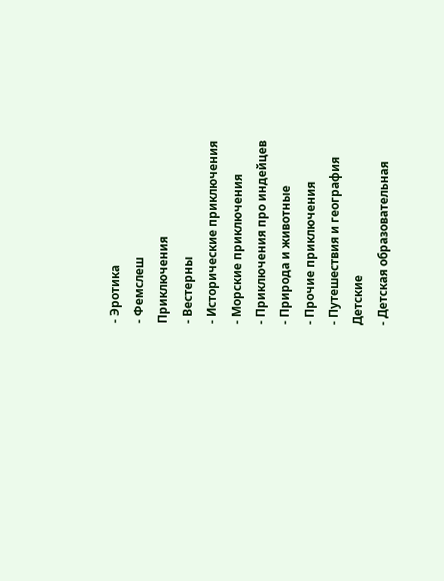- Эротика
- Фемслеш
Приключения
- Вестерны
- Исторические приключения
- Морские приключения
- Приключения про индейцев
- Природа и животные
- Прочие приключения
- Путешествия и география
Детские
- Детская образовательная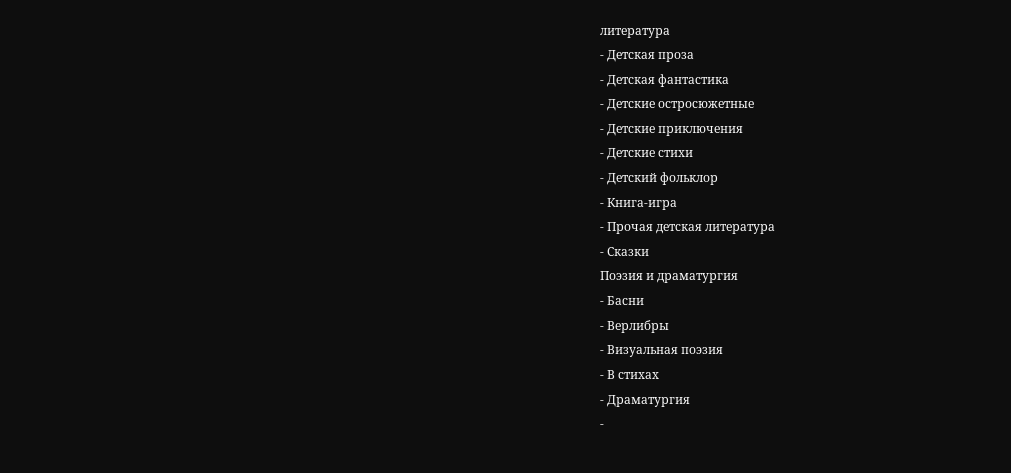литература
- Детская проза
- Детская фантастика
- Детские остросюжетные
- Детские приключения
- Детские стихи
- Детский фольклор
- Книга-игра
- Прочая детская литература
- Сказки
Поэзия и драматургия
- Басни
- Верлибры
- Визуальная поэзия
- В стихах
- Драматургия
-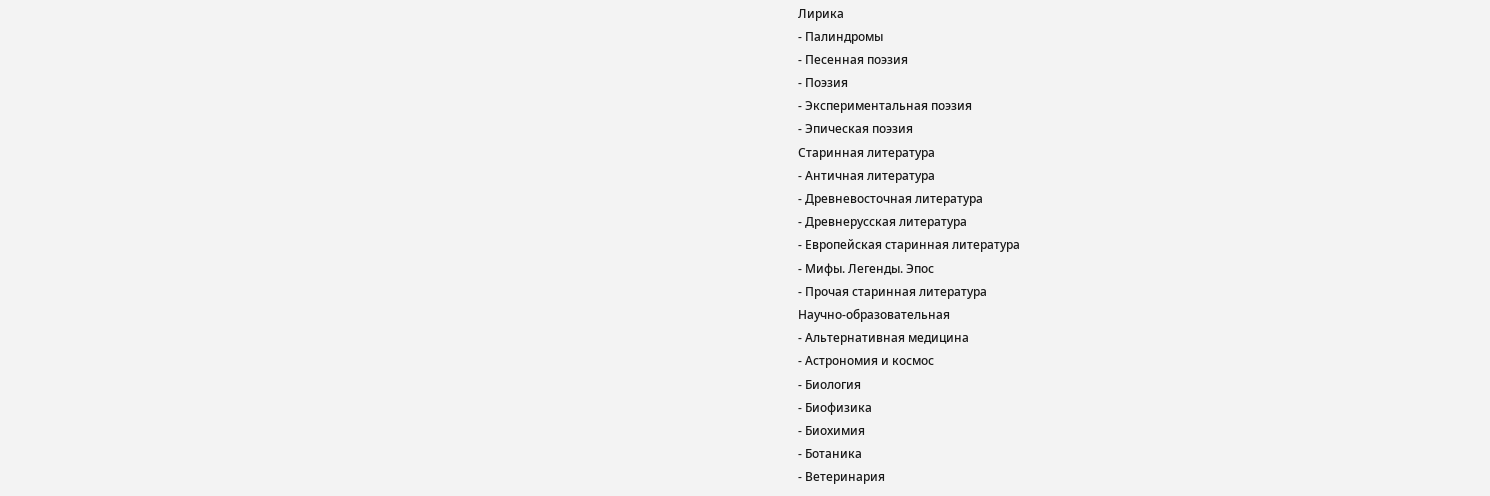Лирика
- Палиндромы
- Песенная поэзия
- Поэзия
- Экспериментальная поэзия
- Эпическая поэзия
Старинная литература
- Античная литература
- Древневосточная литература
- Древнерусская литература
- Европейская старинная литература
- Мифы. Легенды. Эпос
- Прочая старинная литература
Научно-образовательная
- Альтернативная медицина
- Астрономия и космос
- Биология
- Биофизика
- Биохимия
- Ботаника
- Ветеринария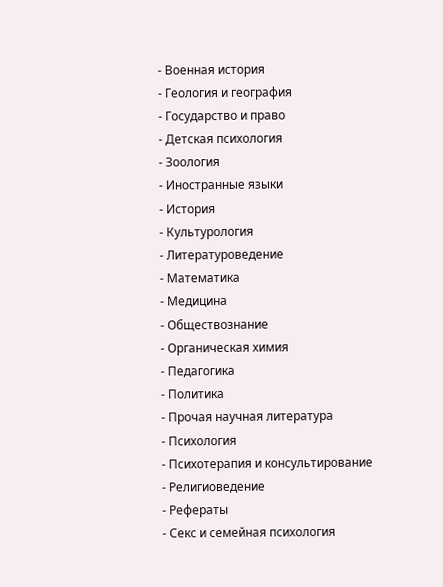- Военная история
- Геология и география
- Государство и право
- Детская психология
- Зоология
- Иностранные языки
- История
- Культурология
- Литературоведение
- Математика
- Медицина
- Обществознание
- Органическая химия
- Педагогика
- Политика
- Прочая научная литература
- Психология
- Психотерапия и консультирование
- Религиоведение
- Рефераты
- Секс и семейная психология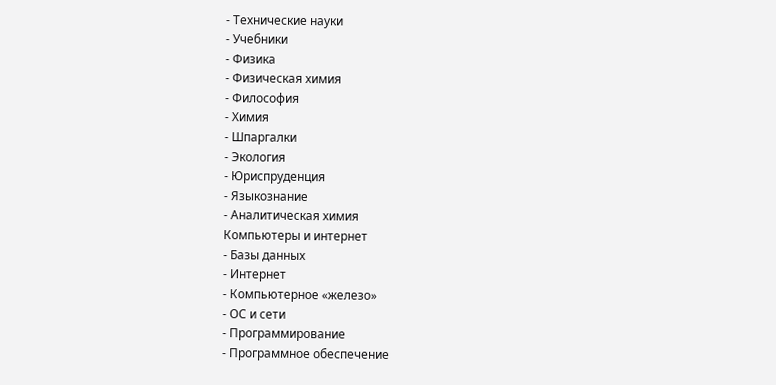- Технические науки
- Учебники
- Физика
- Физическая химия
- Философия
- Химия
- Шпаргалки
- Экология
- Юриспруденция
- Языкознание
- Аналитическая химия
Компьютеры и интернет
- Базы данных
- Интернет
- Компьютерное «железо»
- ОС и сети
- Программирование
- Программное обеспечение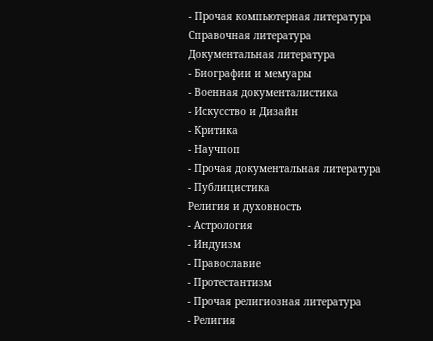- Прочая компьютерная литература
Справочная литература
Документальная литература
- Биографии и мемуары
- Военная документалистика
- Искусство и Дизайн
- Критика
- Научпоп
- Прочая документальная литература
- Публицистика
Религия и духовность
- Астрология
- Индуизм
- Православие
- Протестантизм
- Прочая религиозная литература
- Религия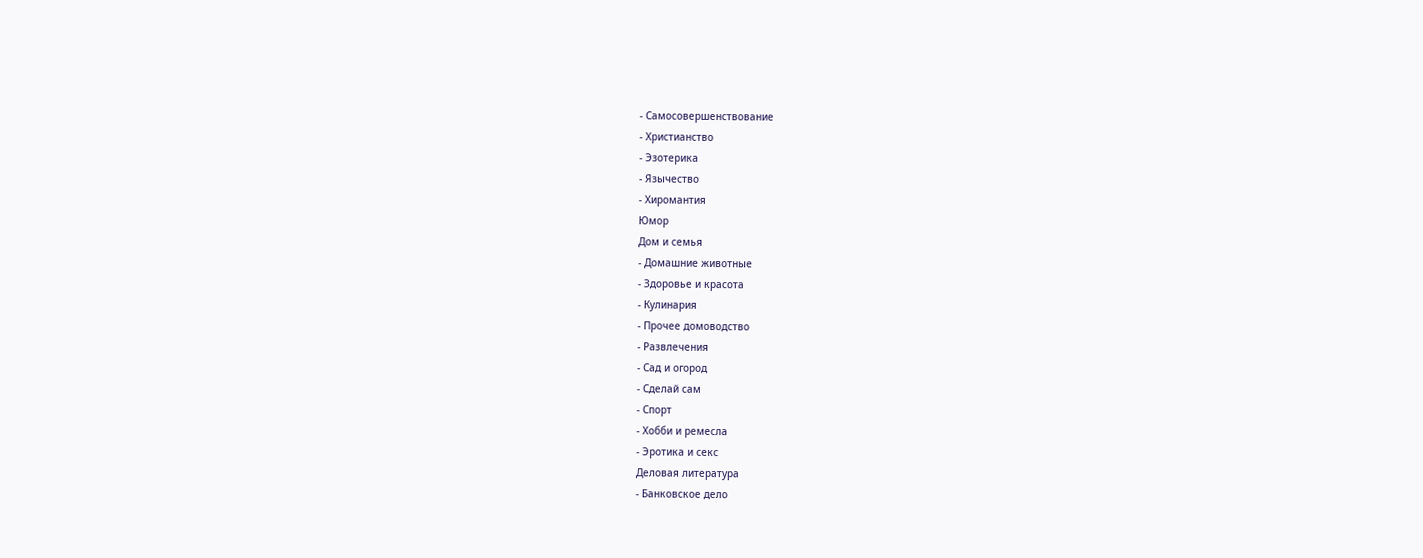- Самосовершенствование
- Христианство
- Эзотерика
- Язычество
- Хиромантия
Юмор
Дом и семья
- Домашние животные
- Здоровье и красота
- Кулинария
- Прочее домоводство
- Развлечения
- Сад и огород
- Сделай сам
- Спорт
- Хобби и ремесла
- Эротика и секс
Деловая литература
- Банковское дело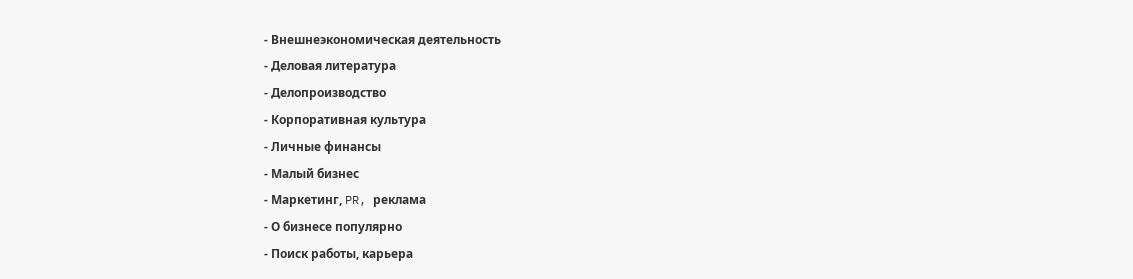- Внешнеэкономическая деятельность
- Деловая литература
- Делопроизводство
- Корпоративная культура
- Личные финансы
- Малый бизнес
- Маркетинг, PR, реклама
- О бизнесе популярно
- Поиск работы, карьера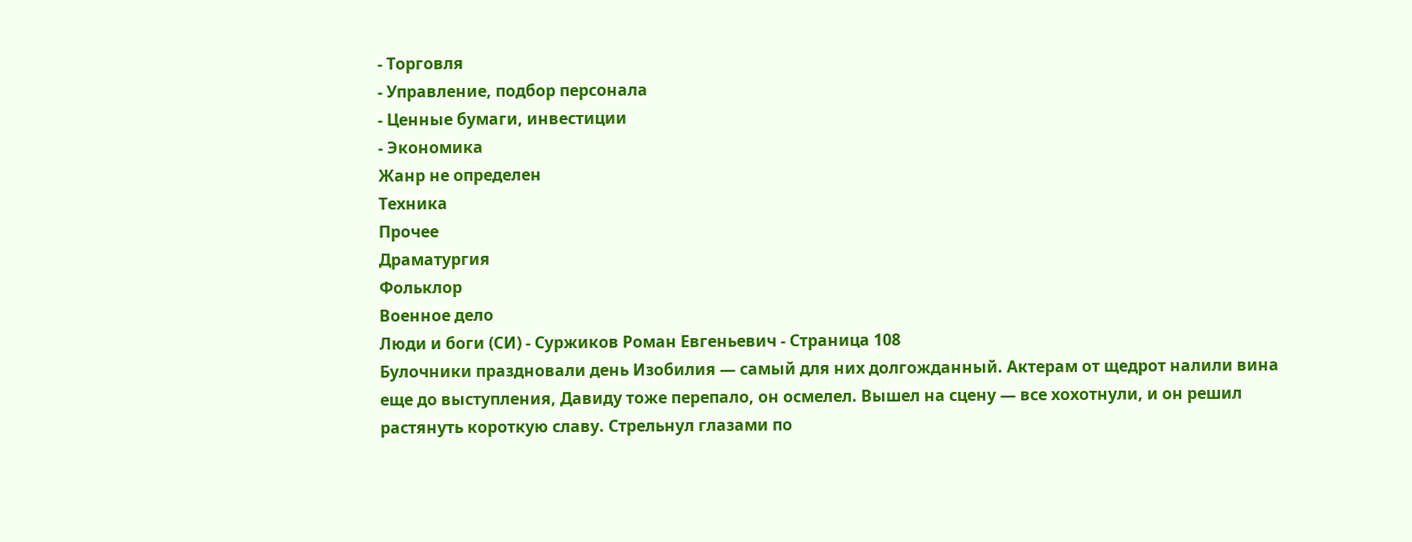- Торговля
- Управление, подбор персонала
- Ценные бумаги, инвестиции
- Экономика
Жанр не определен
Техника
Прочее
Драматургия
Фольклор
Военное дело
Люди и боги (СИ) - Суржиков Роман Евгеньевич - Страница 108
Булочники праздновали день Изобилия — самый для них долгожданный. Актерам от щедрот налили вина еще до выступления, Давиду тоже перепало, он осмелел. Вышел на сцену — все хохотнули, и он решил растянуть короткую славу. Стрельнул глазами по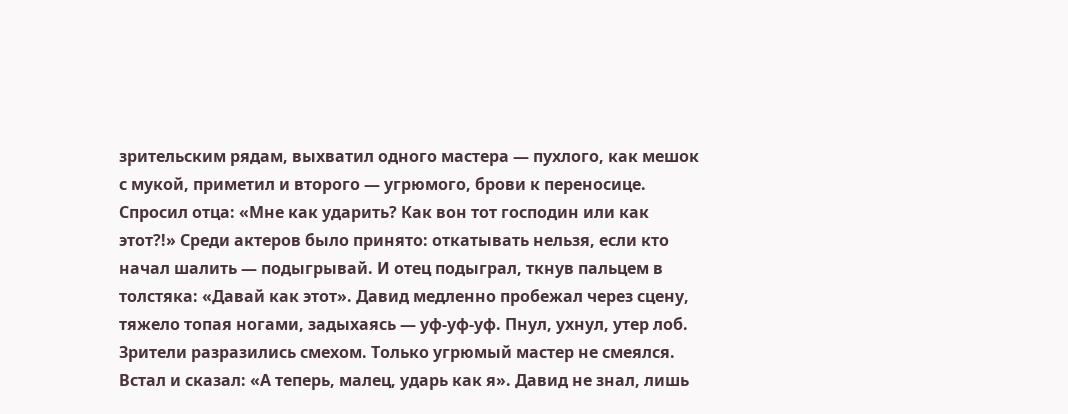зрительским рядам, выхватил одного мастера — пухлого, как мешок с мукой, приметил и второго — угрюмого, брови к переносице. Спросил отца: «Мне как ударить? Как вон тот господин или как этот?!» Среди актеров было принято: откатывать нельзя, если кто начал шалить — подыгрывай. И отец подыграл, ткнув пальцем в толстяка: «Давай как этот». Давид медленно пробежал через сцену, тяжело топая ногами, задыхаясь — уф-уф-уф. Пнул, ухнул, утер лоб. Зрители разразились смехом. Только угрюмый мастер не смеялся. Встал и сказал: «А теперь, малец, ударь как я». Давид не знал, лишь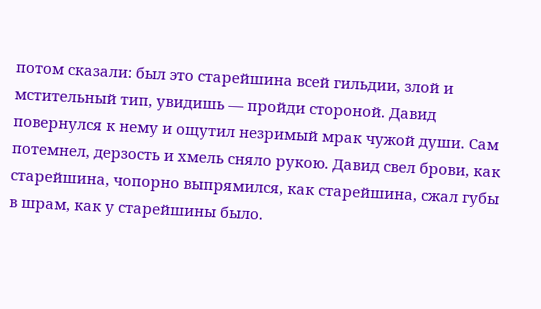потом сказали: был это старейшина всей гильдии, злой и мстительный тип, увидишь — пройди стороной. Давид повернулся к нему и ощутил незримый мрак чужой души. Сам потемнел, дерзость и хмель сняло рукою. Давид свел брови, как старейшина, чопорно выпрямился, как старейшина, сжал губы в шрам, как у старейшины было.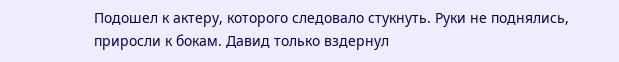Подошел к актеру, которого следовало стукнуть. Руки не поднялись, приросли к бокам. Давид только вздернул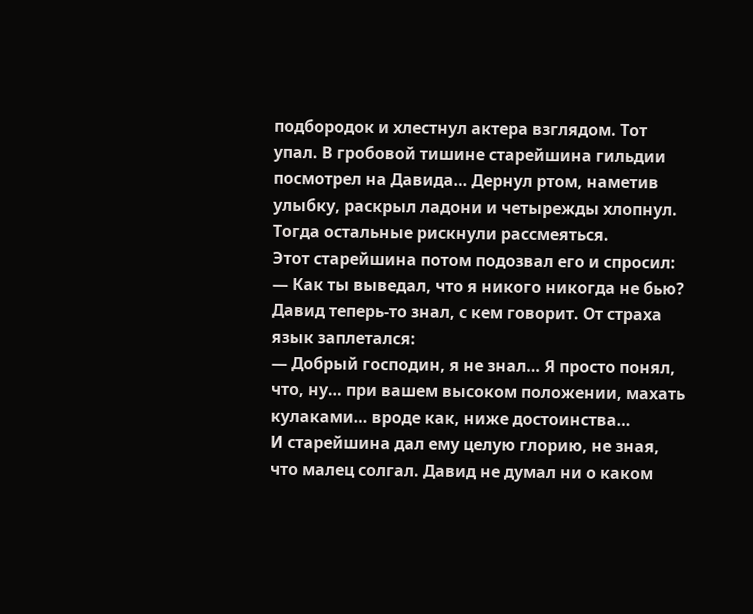подбородок и хлестнул актера взглядом. Тот упал. В гробовой тишине старейшина гильдии посмотрел на Давида… Дернул ртом, наметив улыбку, раскрыл ладони и четырежды хлопнул. Тогда остальные рискнули рассмеяться.
Этот старейшина потом подозвал его и спросил:
— Как ты выведал, что я никого никогда не бью?
Давид теперь-то знал, с кем говорит. От страха язык заплетался:
— Добрый господин, я не знал… Я просто понял, что, ну… при вашем высоком положении, махать кулаками… вроде как, ниже достоинства…
И старейшина дал ему целую глорию, не зная, что малец солгал. Давид не думал ни о каком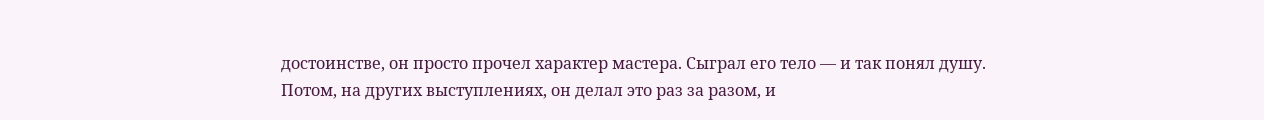достоинстве, он просто прочел характер мастера. Сыграл его тело — и так понял душу.
Потом, на других выступлениях, он делал это раз за разом, и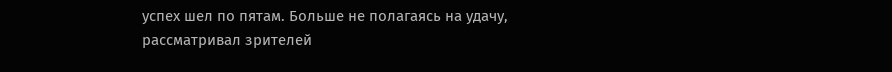успех шел по пятам. Больше не полагаясь на удачу, рассматривал зрителей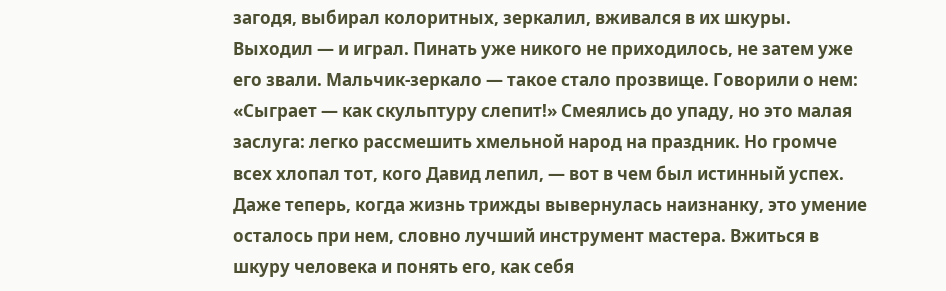загодя, выбирал колоритных, зеркалил, вживался в их шкуры. Выходил — и играл. Пинать уже никого не приходилось, не затем уже его звали. Мальчик-зеркало — такое стало прозвище. Говорили о нем: «Сыграет — как скульптуру слепит!» Смеялись до упаду, но это малая заслуга: легко рассмешить хмельной народ на праздник. Но громче всех хлопал тот, кого Давид лепил, — вот в чем был истинный успех.
Даже теперь, когда жизнь трижды вывернулась наизнанку, это умение осталось при нем, словно лучший инструмент мастера. Вжиться в шкуру человека и понять его, как себя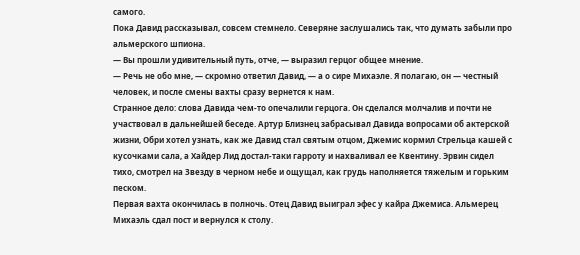самого.
Пока Давид рассказывал, совсем стемнело. Северяне заслушались так, что думать забыли про альмерского шпиона.
— Вы прошли удивительный путь, отче, — выразил герцог общее мнение.
— Речь не обо мне, — скромно ответил Давид, — а о сире Михаэле. Я полагаю, он — честный человек, и после смены вахты сразу вернется к нам.
Странное дело: слова Давида чем-то опечалили герцога. Он сделался молчалив и почти не участвовал в дальнейшей беседе. Артур Близнец забрасывал Давида вопросами об актерской жизни, Обри хотел узнать, как же Давид стал святым отцом, Джемис кормил Стрельца кашей с кусочками сала, а Хайдер Лид достал-таки гарроту и нахваливал ее Квентину. Эрвин сидел тихо, смотрел на Звезду в черном небе и ощущал, как грудь наполняется тяжелым и горьким песком.
Первая вахта окончилась в полночь. Отец Давид выиграл эфес у кайра Джемиса. Альмерец Михаэль сдал пост и вернулся к столу.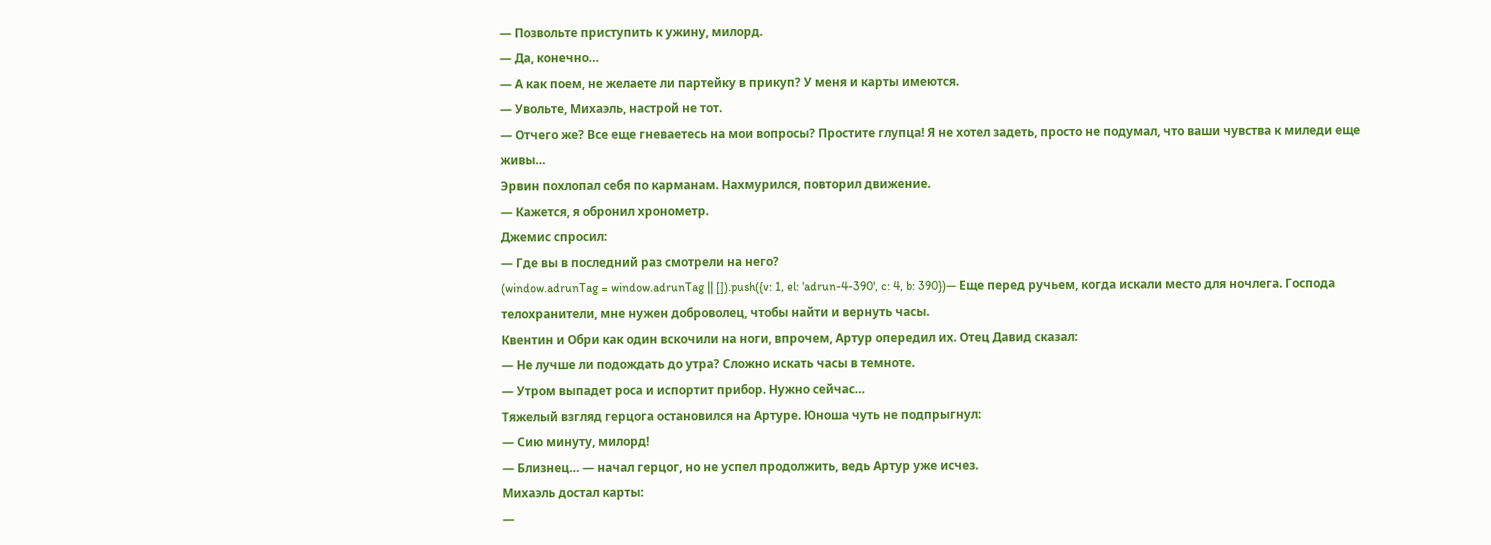— Позвольте приступить к ужину, милорд.
— Да, конечно…
— А как поем, не желаете ли партейку в прикуп? У меня и карты имеются.
— Увольте, Михаэль, настрой не тот.
— Отчего же? Все еще гневаетесь на мои вопросы? Простите глупца! Я не хотел задеть, просто не подумал, что ваши чувства к миледи еще живы…
Эрвин похлопал себя по карманам. Нахмурился, повторил движение.
— Кажется, я обронил хронометр.
Джемис спросил:
— Где вы в последний раз смотрели на него?
(window.adrunTag = window.adrunTag || []).push({v: 1, el: 'adrun-4-390', c: 4, b: 390})— Еще перед ручьем, когда искали место для ночлега. Господа телохранители, мне нужен доброволец, чтобы найти и вернуть часы.
Квентин и Обри как один вскочили на ноги, впрочем, Артур опередил их. Отец Давид сказал:
— Не лучше ли подождать до утра? Сложно искать часы в темноте.
— Утром выпадет роса и испортит прибор. Нужно сейчас…
Тяжелый взгляд герцога остановился на Артуре. Юноша чуть не подпрыгнул:
— Сию минуту, милорд!
— Близнец… — начал герцог, но не успел продолжить, ведь Артур уже исчез.
Михаэль достал карты:
—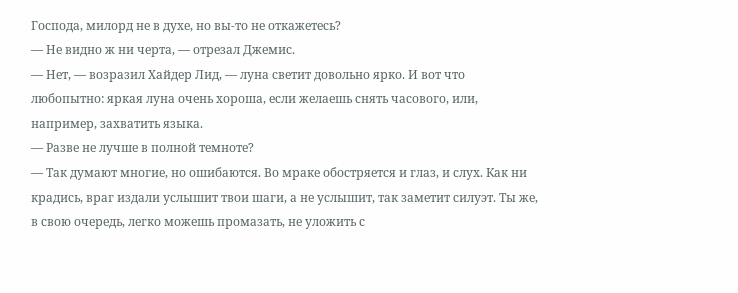Господа, милорд не в духе, но вы-то не откажетесь?
— Не видно ж ни черта, — отрезал Джемис.
— Нет, — возразил Хайдер Лид, — луна светит довольно ярко. И вот что любопытно: яркая луна очень хороша, если желаешь снять часового, или, например, захватить языка.
— Разве не лучше в полной темноте?
— Так думают многие, но ошибаются. Во мраке обостряется и глаз, и слух. Как ни крадись, враг издали услышит твои шаги, а не услышит, так заметит силуэт. Ты же, в свою очередь, легко можешь промазать, не уложить с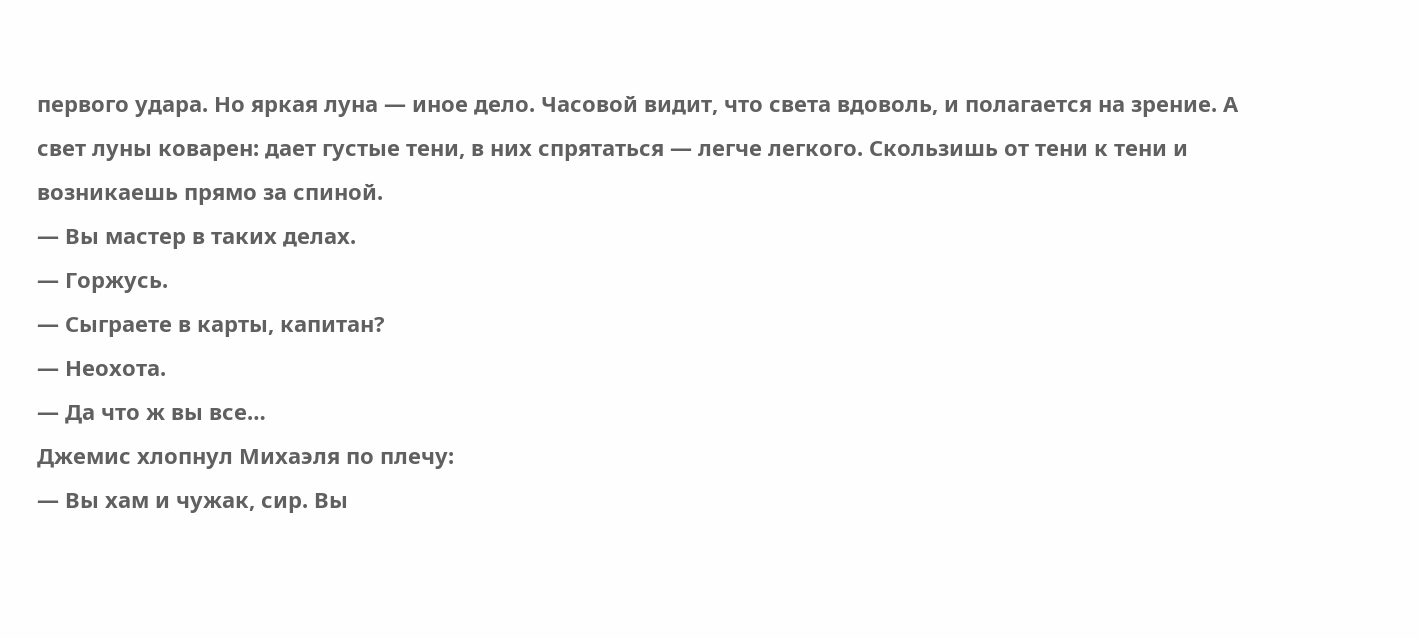первого удара. Но яркая луна — иное дело. Часовой видит, что света вдоволь, и полагается на зрение. А свет луны коварен: дает густые тени, в них спрятаться — легче легкого. Скользишь от тени к тени и возникаешь прямо за спиной.
— Вы мастер в таких делах.
— Горжусь.
— Сыграете в карты, капитан?
— Неохота.
— Да что ж вы все…
Джемис хлопнул Михаэля по плечу:
— Вы хам и чужак, сир. Вы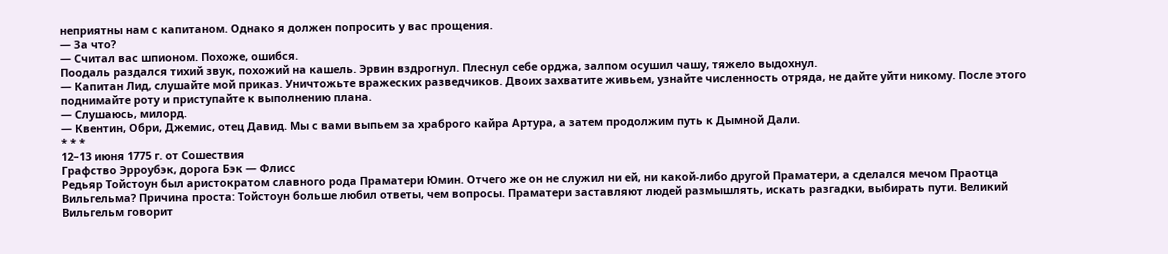неприятны нам с капитаном. Однако я должен попросить у вас прощения.
— За что?
— Считал вас шпионом. Похоже, ошибся.
Поодаль раздался тихий звук, похожий на кашель. Эрвин вздрогнул. Плеснул себе орджа, залпом осушил чашу, тяжело выдохнул.
— Капитан Лид, слушайте мой приказ. Уничтожьте вражеских разведчиков. Двоих захватите живьем, узнайте численность отряда, не дайте уйти никому. После этого поднимайте роту и приступайте к выполнению плана.
— Слушаюсь, милорд.
— Квентин, Обри, Джемис, отец Давид. Мы с вами выпьем за храброго кайра Артура, а затем продолжим путь к Дымной Дали.
* * *
12–13 июня 1775 г. от Сошествия
Графство Эрроубэк, дорога Бэк — Флисс
Редьяр Тойстоун был аристократом славного рода Праматери Юмин. Отчего же он не служил ни ей, ни какой-либо другой Праматери, а сделался мечом Праотца Вильгельма? Причина проста: Тойстоун больше любил ответы, чем вопросы. Праматери заставляют людей размышлять, искать разгадки, выбирать пути. Великий Вильгельм говорит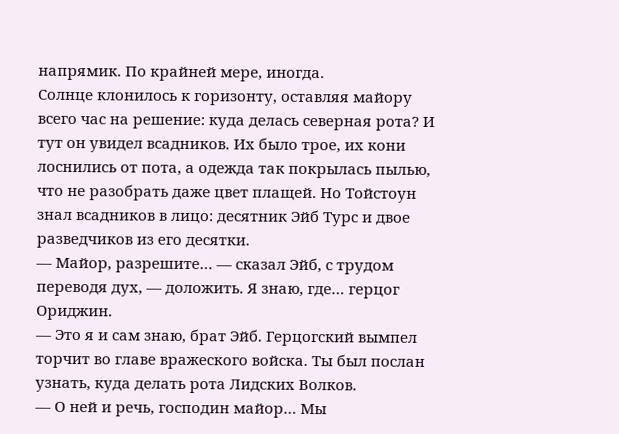напрямик. По крайней мере, иногда.
Солнце клонилось к горизонту, оставляя майору всего час на решение: куда делась северная рота? И тут он увидел всадников. Их было трое, их кони лоснились от пота, а одежда так покрылась пылью, что не разобрать даже цвет плащей. Но Тойстоун знал всадников в лицо: десятник Эйб Турс и двое разведчиков из его десятки.
— Майор, разрешите… — сказал Эйб, с трудом переводя дух, — доложить. Я знаю, где… герцог Ориджин.
— Это я и сам знаю, брат Эйб. Герцогский вымпел торчит во главе вражеского войска. Ты был послан узнать, куда делать рота Лидских Волков.
— О ней и речь, господин майор… Мы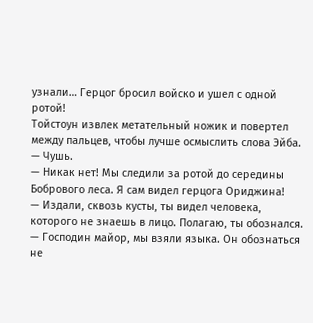узнали… Герцог бросил войско и ушел с одной ротой!
Тойстоун извлек метательный ножик и повертел между пальцев, чтобы лучше осмыслить слова Эйба.
— Чушь.
— Никак нет! Мы следили за ротой до середины Бобрового леса. Я сам видел герцога Ориджина!
— Издали, сквозь кусты, ты видел человека, которого не знаешь в лицо. Полагаю, ты обознался.
— Господин майор, мы взяли языка. Он обознаться не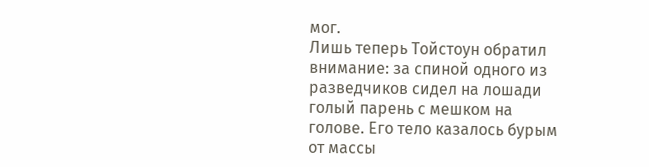мог.
Лишь теперь Тойстоун обратил внимание: за спиной одного из разведчиков сидел на лошади голый парень с мешком на голове. Его тело казалось бурым от массы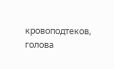кровоподтеков, голова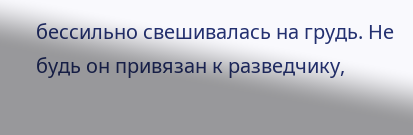бессильно свешивалась на грудь. Не будь он привязан к разведчику,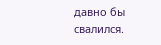давно бы свалился.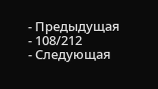- Предыдущая
- 108/212
- Следующая